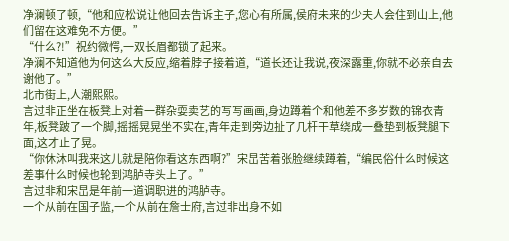净澜顿了顿,“他和应松说让他回去告诉主子,您心有所属,侯府未来的少夫人会住到山上,他们留在这难免不方便。”
“什么?!”祝约微愕,一双长眉都锁了起来。
净澜不知道他为何这么大反应,缩着脖子接着道,“道长还让我说,夜深露重,你就不必亲自去谢他了。”
北市街上,人潮熙熙。
言过非正坐在板凳上对着一群杂耍卖艺的写写画画,身边蹲着个和他差不多岁数的锦衣青年,板凳跛了一个脚,摇摇晃晃坐不实在,青年走到旁边扯了几杆干草绕成一叠垫到板凳腿下面,这才止了晃。
“你休沐叫我来这儿就是陪你看这东西啊?”宋旵苦着张脸继续蹲着,“编民俗什么时候这差事什么时候也轮到鸿胪寺头上了。”
言过非和宋旵是年前一道调职进的鸿胪寺。
一个从前在国子监,一个从前在詹士府,言过非出身不如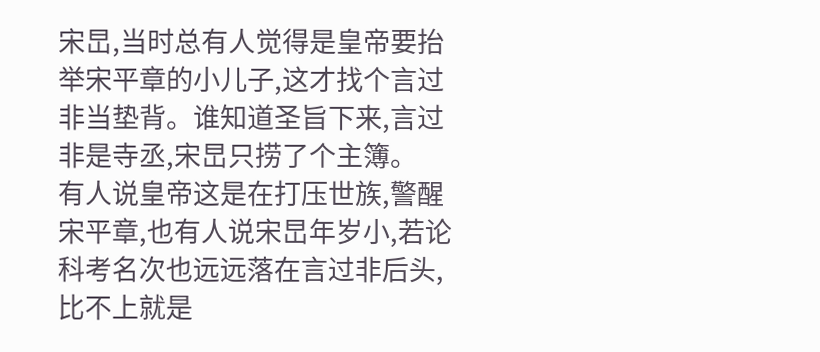宋旵,当时总有人觉得是皇帝要抬举宋平章的小儿子,这才找个言过非当垫背。谁知道圣旨下来,言过非是寺丞,宋旵只捞了个主簿。
有人说皇帝这是在打压世族,警醒宋平章,也有人说宋旵年岁小,若论科考名次也远远落在言过非后头,比不上就是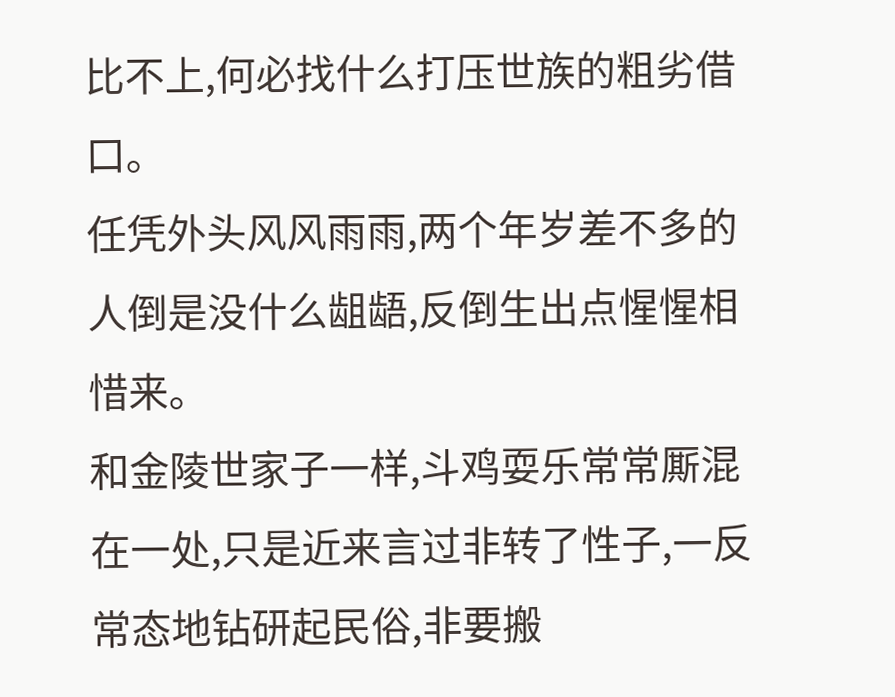比不上,何必找什么打压世族的粗劣借口。
任凭外头风风雨雨,两个年岁差不多的人倒是没什么龃龉,反倒生出点惺惺相惜来。
和金陵世家子一样,斗鸡耍乐常常厮混在一处,只是近来言过非转了性子,一反常态地钻研起民俗,非要搬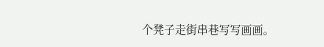个凳子走街串巷写写画画。